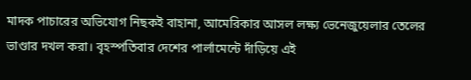মাদক পাচারের অভিযোগ নিছকই বাহানা, আমেরিকার আসল লক্ষ্য ভেনেজুয়েলার তেলের ভাণ্ডার দখল করা। বৃহস্পতিবার দেশের পার্লামেন্টে দাঁড়িয়ে এই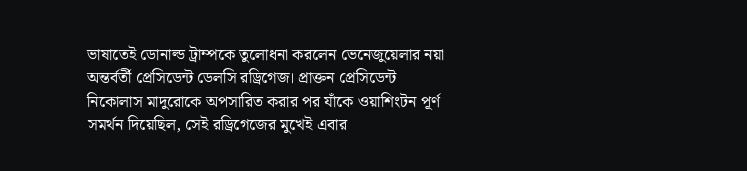ভাষাতেই ডোনাল্ড ট্রাম্পকে তুলোধনা করলেন ভেনেজুয়েলার নয়া অন্তর্বর্তী প্রেসিডেন্ট ডেলসি রড্রিগেজ। প্রাক্তন প্রেসিডেন্ট নিকোলাস মাদুরোকে অপসারিত করার পর যাঁকে ওয়াশিংটন পূর্ণ সমর্থন দিয়েছিল, সেই রড্রিগেজের মুখেই এবার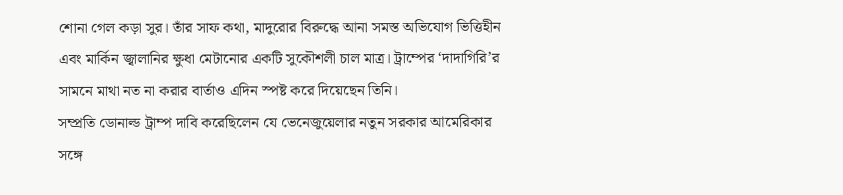শোনা গেল কড়া সুর। তাঁর সাফ কথা, মাদুরোর বিরুদ্ধে আনা সমস্ত অভিযোগ ভিত্তিহীন এবং মার্কিন জ্বালানির ক্ষুধা মেটানোর একটি সুকৌশলী চাল মাত্র। ট্রাম্পের ‘দাদাগিরি’র সামনে মাথা নত না করার বার্তাও এদিন স্পষ্ট করে দিয়েছেন তিনি।
সম্প্রতি ডোনাল্ড ট্রাম্প দাবি করেছিলেন যে ভেনেজুয়েলার নতুন সরকার আমেরিকার সঙ্গে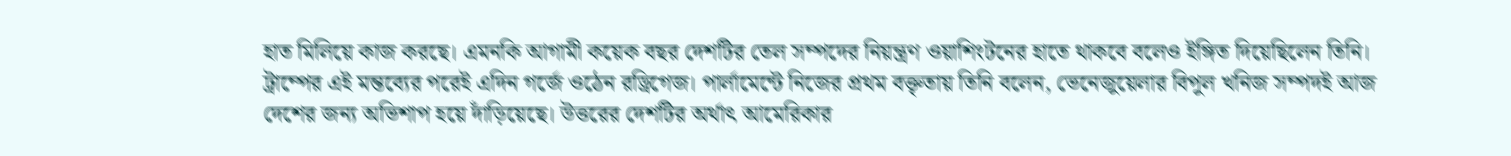হাত মিলিয়ে কাজ করছে। এমনকি আগামী কয়েক বছর দেশটির তেল সম্পদের নিয়ন্ত্রণ ওয়াশিংটনের হাতে থাকবে বলেও ইঙ্গিত দিয়েছিলেন তিনি। ট্রাম্পের এই মন্তব্যের পরেই এদিন গর্জে ওঠেন রড্রিগেজ। পার্লামেন্টে নিজের প্রথম বক্তৃতায় তিনি বলেন, ভেনেজুয়েলার বিপুল খনিজ সম্পদই আজ দেশের জন্য অভিশাপ হয়ে দাঁড়িয়েছে। উত্তরের দেশটির অর্থাৎ আমেরিকার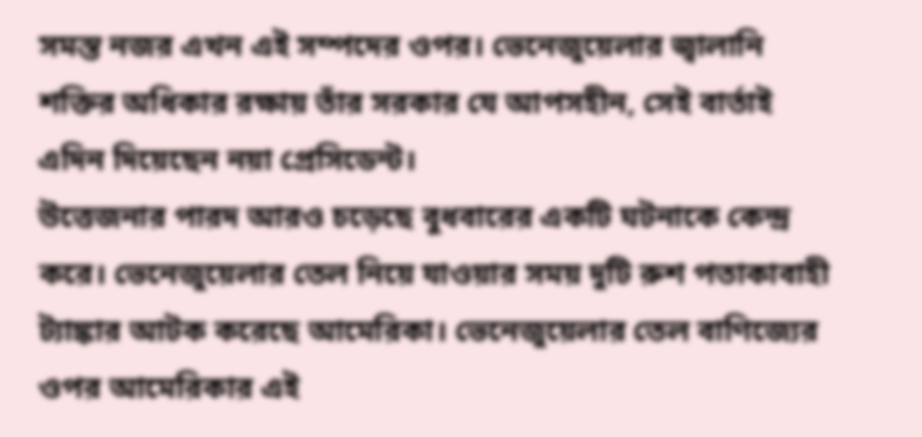সমস্ত নজর এখন এই সম্পদের ওপর। ভেনেজুয়েলার জ্বালানি শক্তির অধিকার রক্ষায় তাঁর সরকার যে আপসহীন, সেই বার্তাই এদিন দিয়েছেন নয়া প্রেসিডেন্ট।
উত্তেজনার পারদ আরও চড়েছে বুধবারের একটি ঘটনাকে কেন্দ্র করে। ভেনেজুয়েলার তেল নিয়ে যাওয়ার সময় দুটি রুশ পতাকাবাহী ট্যাঙ্কার আটক করেছে আমেরিকা। ভেনেজুয়েলার তেল বাণিজ্যের ওপর আমেরিকার এই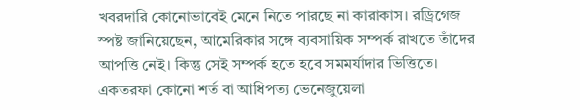খবরদারি কোনোভাবেই মেনে নিতে পারছে না কারাকাস। রড্রিগেজ স্পষ্ট জানিয়েছেন, আমেরিকার সঙ্গে ব্যবসায়িক সম্পর্ক রাখতে তাঁদের আপত্তি নেই। কিন্তু সেই সম্পর্ক হতে হবে সমমর্যাদার ভিত্তিতে। একতরফা কোনো শর্ত বা আধিপত্য ভেনেজুয়েলা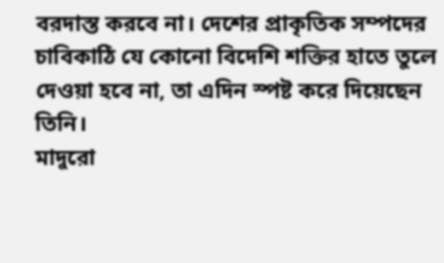বরদাস্ত করবে না। দেশের প্রাকৃতিক সম্পদের চাবিকাঠি যে কোনো বিদেশি শক্তির হাতে তুলে দেওয়া হবে না, তা এদিন স্পষ্ট করে দিয়েছেন তিনি।
মাদুরো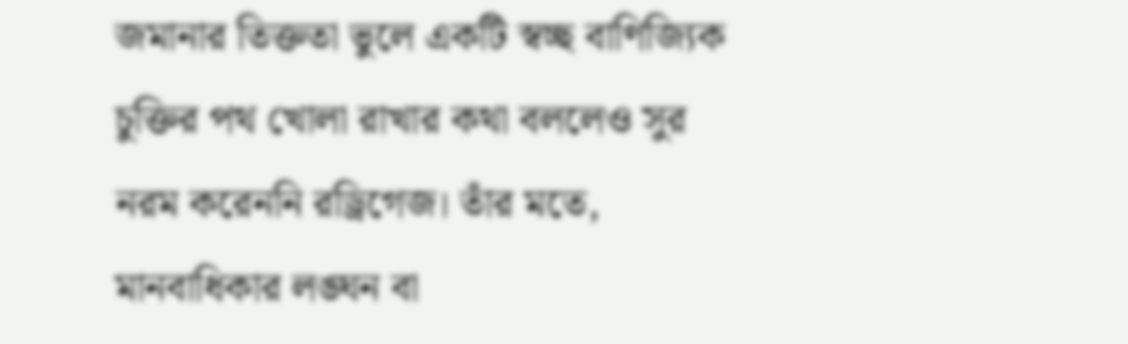জমানার তিক্ততা ভুলে একটি স্বচ্ছ বাণিজ্যিক চুক্তির পথ খোলা রাখার কথা বললেও সুর নরম করেননি রড্রিগেজ। তাঁর মতে, মানবাধিকার লঙ্ঘন বা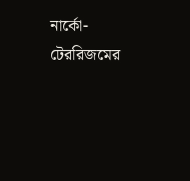নার্কো-টেররিজমের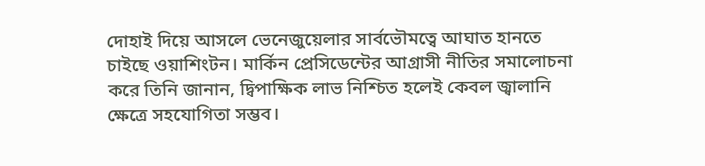দোহাই দিয়ে আসলে ভেনেজুয়েলার সার্বভৌমত্বে আঘাত হানতে চাইছে ওয়াশিংটন। মার্কিন প্রেসিডেন্টের আগ্রাসী নীতির সমালোচনা করে তিনি জানান, দ্বিপাক্ষিক লাভ নিশ্চিত হলেই কেবল জ্বালানি ক্ষেত্রে সহযোগিতা সম্ভব।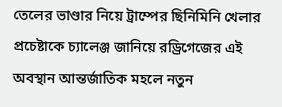তেলের ভাণ্ডার নিয়ে ট্রাম্পের ছিনিমিনি খেলার প্রচেষ্টাকে চ্যালেঞ্জ জানিয়ে রড্রিগেজের এই অবস্থান আন্তর্জাতিক মহলে নতুন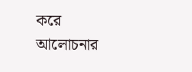করে আলোচনার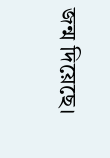জন্ম দিয়েছে।